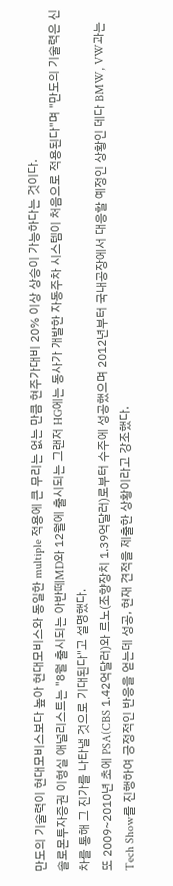만도의 기술력이 현대모비스보다 높아 현대모비스와 동일한 multiple 적용에 큰 무리는 없는 만큼 현주가대비 20% 이상 상승이 가능하다는 것이다.
솔로몬투자증권 이형실 애널리스트는 "8월 출시되는 아반떼MD와 12월에 출시되는 그랜저 HG에는 동사가 개발한 자동주차 시스템이 처음으로 적용된다"며 "만도의 기술력은 신차를 통해 그 진가를 나타낼 것으로 기대된다"고 설명했다.
또 2009~2010년 초에 PSA(CBS 1.42억달러)와 르노(조향장치 1.39억달러)로부터 수주에 성공했으며 2012년부터 국내공장에서 대응할 예정인 상황인 데다 BMW, VW과는 Tech Show를 진행하여 긍정적인 반응을 얻는데 성공, 현재 견적을 제출한 상황이라고 강조했다.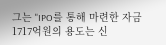그는 "IPO를 통해 마련한 자금 1717억원의 용도는 신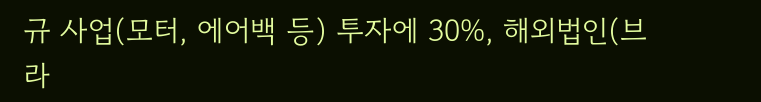규 사업(모터, 에어백 등) 투자에 30%, 해외법인(브라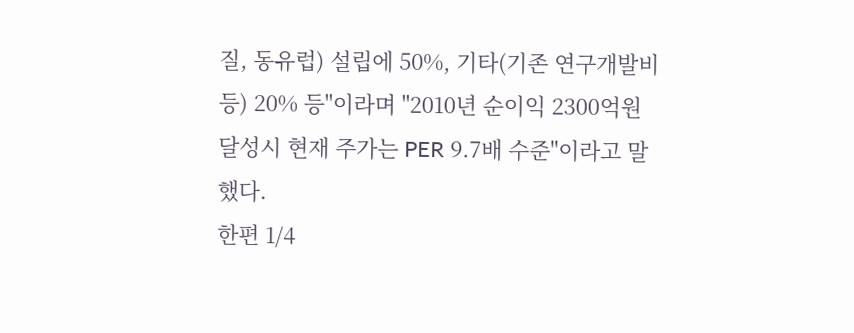질, 동유럽) 설립에 50%, 기타(기존 연구개발비 등) 20% 등"이라며 "2010년 순이익 2300억원 달성시 현재 주가는 PER 9.7배 수준"이라고 말했다.
한편 1/4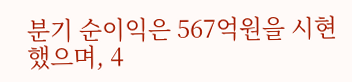분기 순이익은 567억원을 시현했으며, 4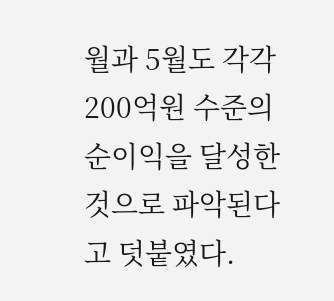월과 5월도 각각 200억원 수준의 순이익을 달성한 것으로 파악된다고 덧붙였다.